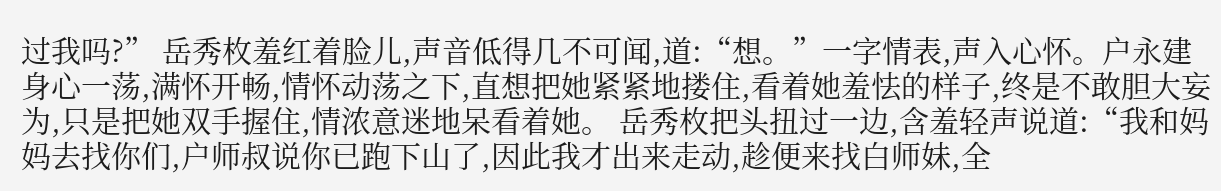过我吗?” 岳秀枚羞红着脸儿,声音低得几不可闻,道:“想。”一字情表,声入心怀。户永建身心一荡,满怀开畅,情怀动荡之下,直想把她紧紧地搂住,看着她羞怯的样子,终是不敢胆大妄为,只是把她双手握住,情浓意迷地呆看着她。 岳秀枚把头扭过一边,含羞轻声说道:“我和妈妈去找你们,户师叔说你已跑下山了,因此我才出来走动,趁便来找白师妹,全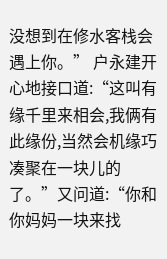没想到在修水客栈会遇上你。” 户永建开心地接口道:“这叫有缘千里来相会,我俩有此缘份,当然会机缘巧凑聚在一块儿的了。”又问道:“你和你妈妈一块来找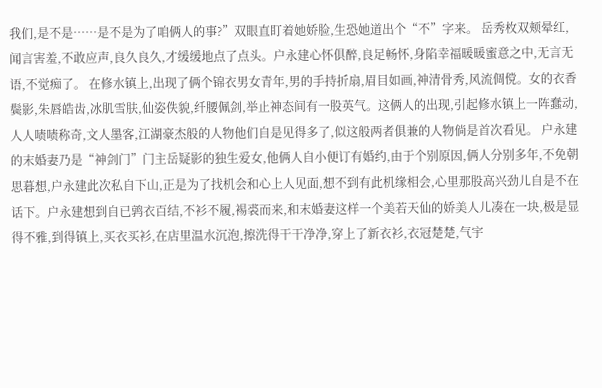我们,是不是……是不是为了咱俩人的事?”双眼直盯着她娇脸,生恐她道出个“不”字来。 岳秀枚双颊晕红,闻言害羞,不敢应声,良久良久,才缓缓地点了点头。户永建心怀俱醉,良足畅怀,身陷幸福暖暖蜜意之中,无言无语,不觉痴了。 在修水镇上,出现了俩个锦衣男女青年,男的手持折扇,眉目如画,神清骨秀,风流倜傥。女的衣香鬓影,朱唇皓齿,冰肌雪肤,仙姿佚貌,纤腰佩剑,举止神态间有一股英气。这俩人的出现,引起修水镇上一阵蠢动,人人啧啧称奇,文人墨客,江湖豪杰般的人物他们自是见得多了,似这般两者俱兼的人物倘是首次看见。 户永建的末婚妻乃是“神剑门”门主岳疑影的独生爱女,他俩人自小便订有婚约,由于个别原因,俩人分别多年,不免朝思暮想,户永建此次私自下山,正是为了找机会和心上人见面,想不到有此机缘相会,心里那股高兴劲儿自是不在话下。户永建想到自已鹑衣百结,不衫不履,裼裘而来,和末婚妻这样一个美若天仙的娇美人儿凑在一块,极是显得不雅,到得镇上,买衣买衫,在店里温水沉泡,擦洗得干干净净,穿上了新衣衫,衣冠楚楚,气宇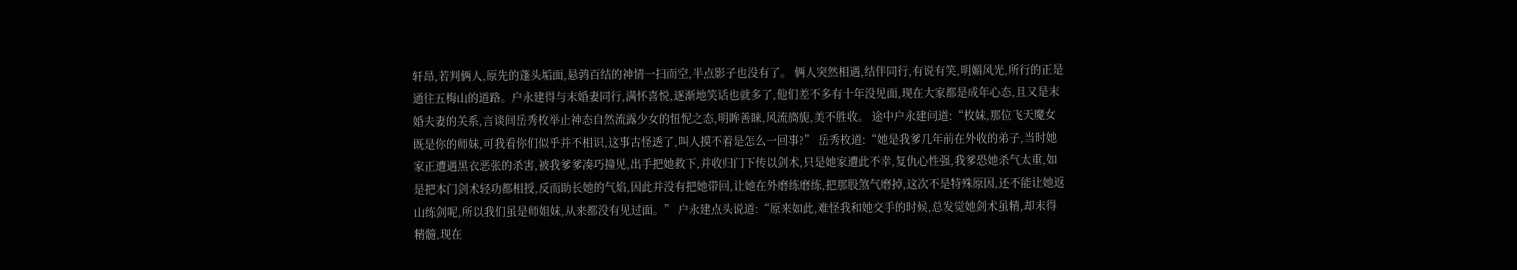轩昂,若判俩人,原先的蓬头垢面,悬鹑百结的神情一扫而空,半点影子也没有了。 俩人突然相遇,结伴同行,有说有笑,明媚风光,所行的正是通往五梅山的道路。户永建得与末婚妻同行,满怀喜悦,逐渐地笑话也就多了,他们差不多有十年没见面,现在大家都是成年心态,且又是末婚夫妻的关系,言谈间岳秀枚举止神态自然流露少女的忸怩之态,明眸善睐,风流旖旎,美不胜收。 途中户永建问道:“枚妹,那位飞天魔女既是你的师妹,可我看你们似乎并不相识,这事古怪透了,叫人摸不着是怎么一回事?” 岳秀枚道:“她是我爹几年前在外收的弟子,当时她家正遭遇黑衣恶张的杀害,被我爹爹凑巧撞见,出手把她救下,并收归门下传以剑术,只是她家遭此不幸,复仇心性强,我爹恐她杀气太重,如是把本门剑术轻功都相授,反而助长她的气焰,因此并没有把她带回,让她在外磨练磨练,把那股煞气磨掉,这次不是特殊原因,还不能让她返山练剑呢,所以我们虽是师姐妹,从来都没有见过面。” 户永建点头说道:“原来如此,难怪我和她交手的时候,总发觉她剑术虽精,却末得精髓,现在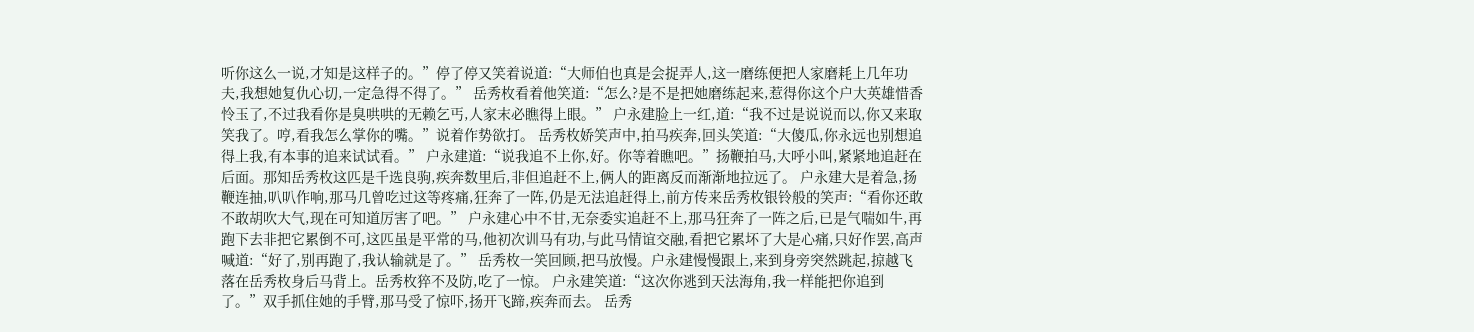听你这么一说,才知是这样子的。”停了停又笑着说道:“大师伯也真是会捉弄人,这一磨练便把人家磨耗上几年功夫,我想她复仇心切,一定急得不得了。” 岳秀枚看着他笑道:“怎么?是不是把她磨练起来,惹得你这个户大英雄惜香怜玉了,不过我看你是臭哄哄的无赖乞丐,人家末必瞧得上眼。” 户永建脸上一红,道:“我不过是说说而以,你又来取笑我了。哼,看我怎么掌你的嘴。”说着作势欲打。 岳秀枚娇笑声中,拍马疾奔,回头笑道:“大傻瓜,你永远也别想追得上我,有本事的追来试试看。” 户永建道:“说我追不上你,好。你等着瞧吧。”扬鞭拍马,大呼小叫,紧紧地追赶在后面。那知岳秀枚这匹是千选良驹,疾奔数里后,非但追赶不上,俩人的距离反而渐渐地拉远了。 户永建大是着急,扬鞭连抽,叭叭作响,那马几曾吃过这等疼痛,狂奔了一阵,仍是无法追赶得上,前方传来岳秀枚银铃般的笑声:“看你还敢不敢胡吹大气,现在可知道厉害了吧。” 户永建心中不甘,无奈委实追赶不上,那马狂奔了一阵之后,已是气喘如牛,再跑下去非把它累倒不可,这匹虽是平常的马,他初次训马有功,与此马情谊交融,看把它累坏了大是心痛,只好作罢,高声喊道:“好了,别再跑了,我认输就是了。” 岳秀枚一笑回顾,把马放慢。户永建慢慢跟上,来到身旁突然跳起,掠越飞落在岳秀枚身后马背上。岳秀枚猝不及防,吃了一惊。 户永建笑道:“这次你逃到天法海角,我一样能把你追到了。”双手抓住她的手臂,那马受了惊吓,扬开飞蹄,疾奔而去。 岳秀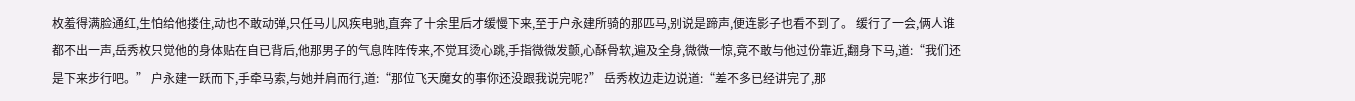枚羞得满脸通红,生怕给他搂住,动也不敢动弹,只任马儿风疾电驰,直奔了十余里后才缓慢下来,至于户永建所骑的那匹马,别说是蹄声,便连影子也看不到了。 缓行了一会,俩人谁都不出一声,岳秀枚只觉他的身体贴在自已背后,他那男子的气息阵阵传来,不觉耳烫心跳,手指微微发颤,心酥骨软,遍及全身,微微一惊,竟不敢与他过份靠近,翻身下马,道:“我们还是下来步行吧。” 户永建一跃而下,手牵马索,与她并肩而行,道:“那位飞天魔女的事你还没跟我说完呢?” 岳秀枚边走边说道:“差不多已经讲完了,那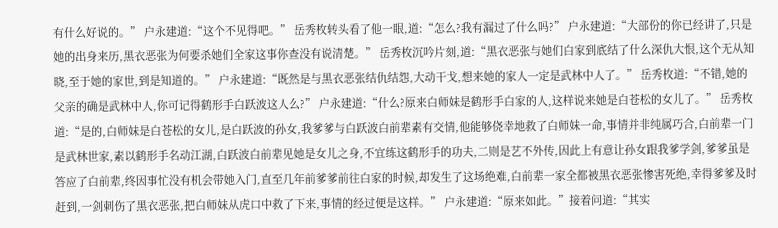有什么好说的。” 户永建道:“这个不见得吧。” 岳秀枚转头看了他一眼,道:“怎么?我有漏过了什么吗?” 户永建道:“大部份的你已经讲了,只是她的出身来历,黑衣恶张为何要杀她们全家这事你查没有说清楚。” 岳秀枚沉吟片刻,道:“黑衣恶张与她们白家到底结了什么深仇大恨,这个无从知晓,至于她的家世,到是知道的。” 户永建道:“既然是与黑衣恶张结仇结怨,大动干戈,想来她的家人一定是武林中人了。” 岳秀枚道:“不错,她的父亲的确是武林中人,你可记得鹤形手白跃波这人么?” 户永建道:“什么?原来白师妹是鹤形手白家的人,这样说来她是白苍松的女儿了。” 岳秀枚道:“是的,白师妹是白苍松的女儿,是白跃波的孙女,我爹爹与白跃波白前辈素有交情,他能够侥幸地救了白师妹一命,事情并非纯属巧合,白前辈一门是武林世家,素以鹤形手名动江湖,白跃波白前辈见她是女儿之身,不宜练这鹤形手的功夫,二则是艺不外传,因此上有意让孙女跟我爹学剑,爹爹虽是答应了白前辈,终因事忙没有机会带她入门,直至几年前爹爹前往白家的时候,却发生了这场绝难,白前辈一家全都被黑衣恶张惨害死绝,幸得爹爹及时赶到,一剑刺伤了黑衣恶张,把白师妹从虎口中救了下来,事情的经过便是这样。” 户永建道:“原来如此。”接着问道:“其实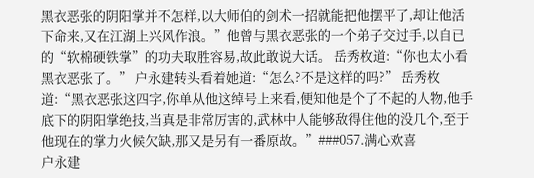黑衣恶张的阴阳掌并不怎样,以大师伯的剑术一招就能把他摆平了,却让他活下命来,又在江湖上兴风作浪。”他曾与黑衣恶张的一个弟子交过手,以自已的“软棉硬铁掌”的功夫取胜容易,故此敢说大话。 岳秀枚道:“你也太小看黑衣恶张了。” 户永建转头看着她道:“怎么?不是这样的吗?” 岳秀枚道:“黑衣恶张这四字,你单从他这绰号上来看,便知他是个了不起的人物,他手底下的阴阳掌绝技,当真是非常厉害的,武林中人能够敌得住他的没几个,至于他现在的掌力火候欠缺,那又是另有一番原故。”###057.满心欢喜
户永建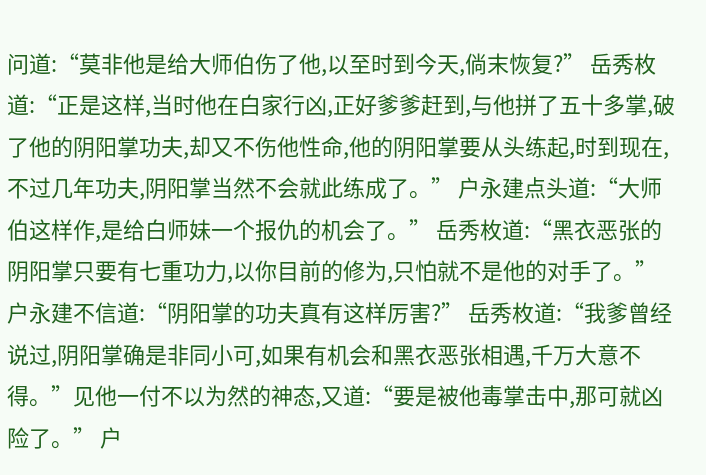问道:“莫非他是给大师伯伤了他,以至时到今天,倘末恢复?” 岳秀枚道:“正是这样,当时他在白家行凶,正好爹爹赶到,与他拼了五十多掌,破了他的阴阳掌功夫,却又不伤他性命,他的阴阳掌要从头练起,时到现在,不过几年功夫,阴阳掌当然不会就此练成了。” 户永建点头道:“大师伯这样作,是给白师妹一个报仇的机会了。” 岳秀枚道:“黑衣恶张的阴阳掌只要有七重功力,以你目前的修为,只怕就不是他的对手了。” 户永建不信道:“阴阳掌的功夫真有这样厉害?” 岳秀枚道:“我爹曾经说过,阴阳掌确是非同小可,如果有机会和黑衣恶张相遇,千万大意不得。”见他一付不以为然的神态,又道:“要是被他毒掌击中,那可就凶险了。” 户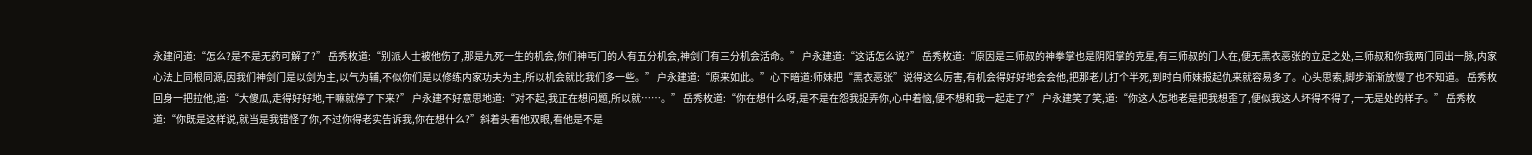永建问道:“怎么?是不是无药可解了?” 岳秀枚道:“别派人士被他伤了,那是九死一生的机会,你们神丐门的人有五分机会,神剑门有三分机会活命。” 户永建道:“这话怎么说?” 岳秀枚道:“原因是三师叔的神拳掌也是阴阳掌的克星,有三师叔的门人在,便无黑衣恶张的立足之处,三师叔和你我两门同出一脉,内家心法上同根同源,因我们神剑门是以剑为主,以气为辅,不似你们是以修练内家功夫为主,所以机会就比我们多一些。” 户永建道:“原来如此。”心下暗道:师妹把“黑衣恶张”说得这么厉害,有机会得好好地会会他,把那老儿打个半死,到时白师妹报起仇来就容易多了。心头思索,脚步渐渐放慢了也不知道。 岳秀枚回身一把拉他,道:“大傻瓜,走得好好地,干嘛就停了下来?” 户永建不好意思地道:“对不起,我正在想问题,所以就……。” 岳秀枚道:“你在想什么呀,是不是在怨我捉弄你,心中着恼,便不想和我一起走了?” 户永建笑了笑,道:“你这人怎地老是把我想歪了,便似我这人坏得不得了,一无是处的样子。” 岳秀枚道:“你既是这样说,就当是我错怪了你,不过你得老实告诉我,你在想什么?”斜着头看他双眼,看他是不是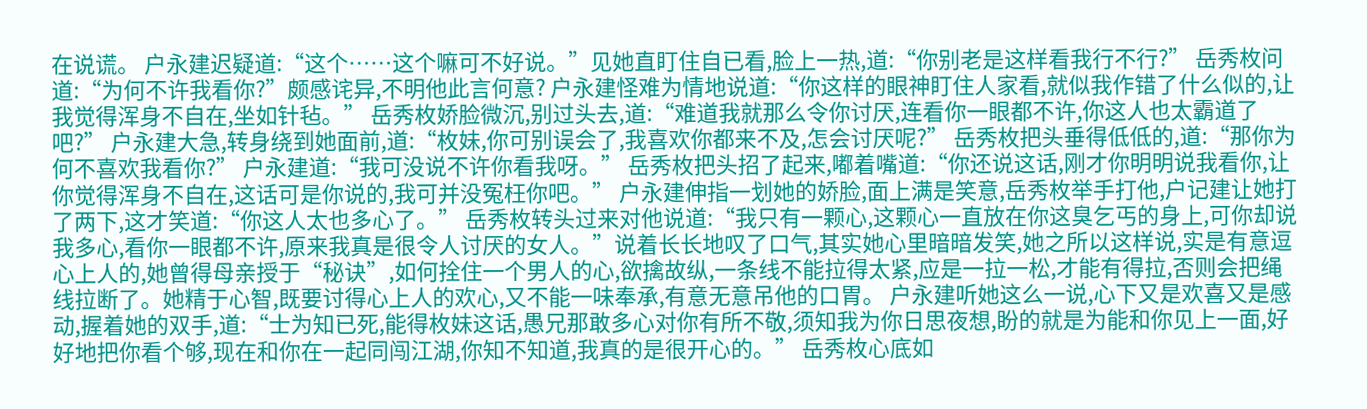在说谎。 户永建迟疑道:“这个……这个嘛可不好说。”见她直盯住自已看,脸上一热,道:“你别老是这样看我行不行?” 岳秀枚问道:“为何不许我看你?”颇感诧异,不明他此言何意? 户永建怪难为情地说道:“你这样的眼神盯住人家看,就似我作错了什么似的,让我觉得浑身不自在,坐如针毡。” 岳秀枚娇脸微沉,别过头去,道:“难道我就那么令你讨厌,连看你一眼都不许,你这人也太霸道了吧?” 户永建大急,转身绕到她面前,道:“枚妹,你可别误会了,我喜欢你都来不及,怎会讨厌呢?” 岳秀枚把头垂得低低的,道:“那你为何不喜欢我看你?” 户永建道:“我可没说不许你看我呀。” 岳秀枚把头招了起来,嘟着嘴道:“你还说这话,刚才你明明说我看你,让你觉得浑身不自在,这话可是你说的,我可并没冤枉你吧。” 户永建伸指一划她的娇脸,面上满是笑意,岳秀枚举手打他,户记建让她打了两下,这才笑道:“你这人太也多心了。” 岳秀枚转头过来对他说道:“我只有一颗心,这颗心一直放在你这臭乞丐的身上,可你却说我多心,看你一眼都不许,原来我真是很令人讨厌的女人。”说着长长地叹了口气,其实她心里暗暗发笑,她之所以这样说,实是有意逗心上人的,她曾得母亲授于“秘诀”,如何拴住一个男人的心,欲擒故纵,一条线不能拉得太紧,应是一拉一松,才能有得拉,否则会把绳线拉断了。她精于心智,既要讨得心上人的欢心,又不能一味奉承,有意无意吊他的口胃。 户永建听她这么一说,心下又是欢喜又是感动,握着她的双手,道:“士为知已死,能得枚妹这话,愚兄那敢多心对你有所不敬,须知我为你日思夜想,盼的就是为能和你见上一面,好好地把你看个够,现在和你在一起同闯江湖,你知不知道,我真的是很开心的。” 岳秀枚心底如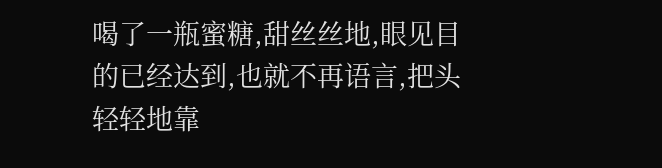喝了一瓶蜜糖,甜丝丝地,眼见目的已经达到,也就不再语言,把头轻轻地靠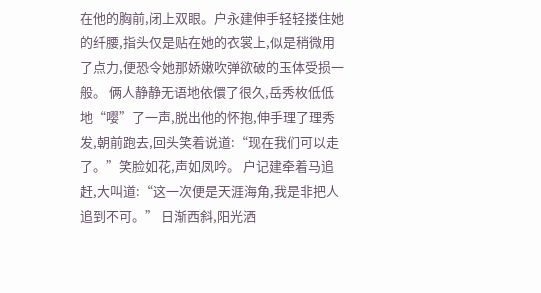在他的胸前,闭上双眼。户永建伸手轻轻搂住她的纤腰,指头仅是贴在她的衣裳上,似是稍微用了点力,便恐令她那娇嫩吹弹欲破的玉体受损一般。 俩人静静无语地依儇了很久,岳秀枚低低地“嘤”了一声,脱出他的怀抱,伸手理了理秀发,朝前跑去,回头笑着说道:“现在我们可以走了。”笑脸如花,声如凤吟。 户记建牵着马追赶,大叫道:“这一次便是天涯海角,我是非把人追到不可。” 日渐西斜,阳光洒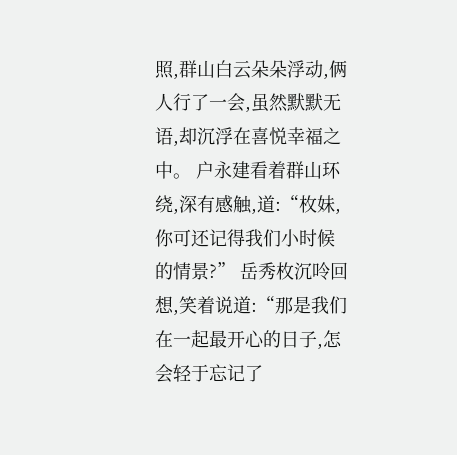照,群山白云朵朵浮动,俩人行了一会,虽然默默无语,却沉浮在喜悦幸福之中。 户永建看着群山环绕,深有感触,道:“枚妹,你可还记得我们小时候的情景?” 岳秀枚沉呤回想,笑着说道:“那是我们在一起最开心的日子,怎会轻于忘记了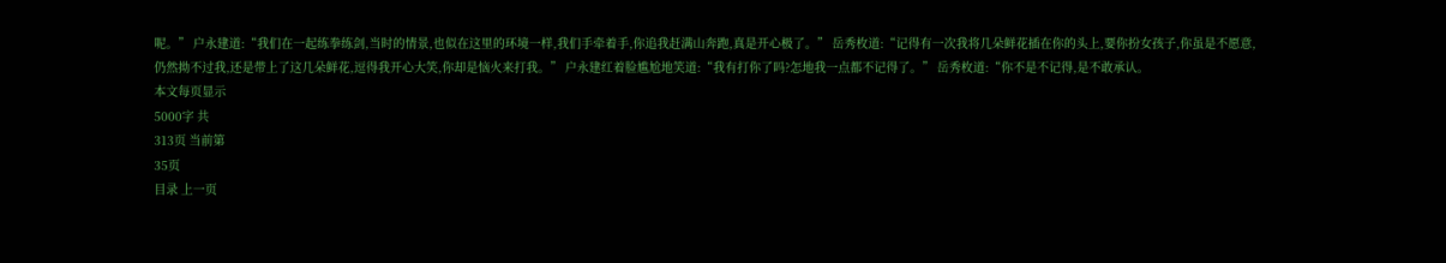呢。” 户永建道:“我们在一起练拳练剑,当时的情景,也似在这里的环境一样,我们手牵着手,你追我赶满山奔跑,真是开心极了。” 岳秀枚道:“记得有一次我将几朵鲜花插在你的头上,要你扮女孩子,你虽是不愿意,仍然拗不过我,还是带上了这几朵鲜花,逗得我开心大笑,你却是恼火来打我。” 户永建红着脸尴尬地笑道:“我有打你了吗?怎地我一点都不记得了。” 岳秀枚道:“你不是不记得,是不敢承认。
本文每页显示
5000字 共
313页 当前第
35页
目录 上一页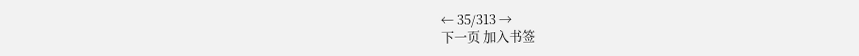← 35/313 →
下一页 加入书签